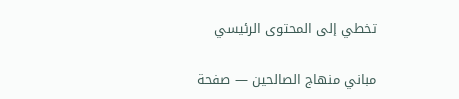تخطي إلى المحتوى الرئيسي

مباني منهاج الصالحين — صفحة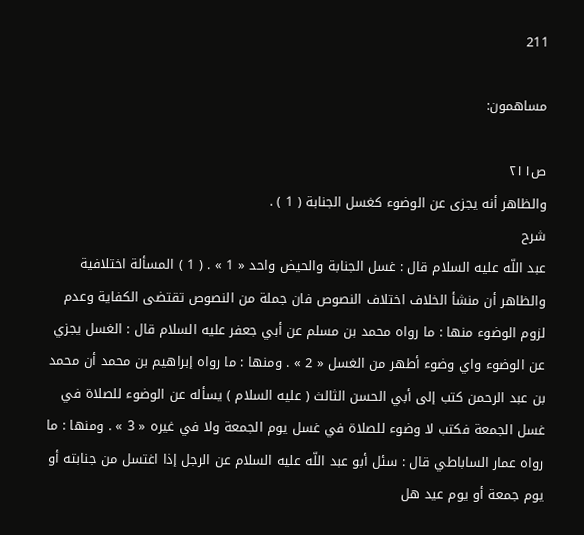211

مساهمون:

ص٢١١
والظاهر أنه يجزى عن الوضوء كغسل الجنابة ( 1 ) .
شرح
عبد اللّه عليه السلام قال : غسل الجنابة والحيض واحد « 1 » . ( 1 ) المسألة اختلافية والظاهر أن منشأ الخلاف اختلاف النصوص فان جملة من النصوص تقتضى الكفاية وعدم لزوم الوضوء منها : ما رواه محمد بن مسلم عن أبي جعفر عليه السلام قال : الغسل يجزي عن الوضوء واي وضوء أطهر من الغسل « 2 » . ومنها : ما رواه إبراهيم بن محمد أن محمد بن عبد الرحمن كتب إلى أبي الحسن الثالث ( عليه السلام ) يسأله عن الوضوء للصلاة في غسل الجمعة فكتب لا وضوء للصلاة في غسل يوم الجمعة ولا في غيره « 3 » . ومنها : ما رواه عمار الساباطي قال : سئل أبو عبد اللّه عليه السلام عن الرجل إذا اغتسل من جنابته أو يوم جمعة أو يوم عيد هل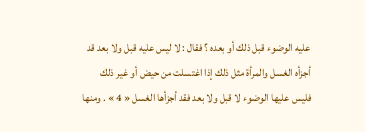عليه الوضوء قبل ذلك أو بعده ؟ فقال : لا ليس عليه قبل ولا بعد قد أجزأه الغسل والمرأة مثل ذلك إذا اغتسلت من حيض أو غير ذلك فليس عليها الوضوء لا قبل ولا بعد فقد أجزأها الغسل « 4 » . ومنها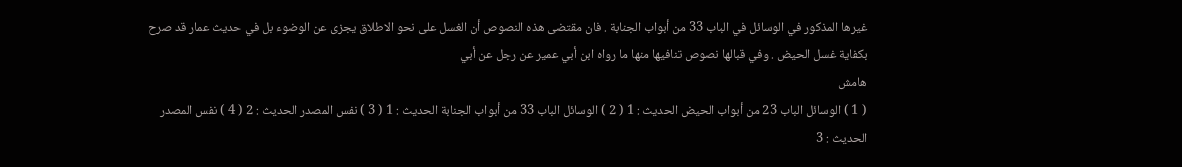غيرها المذكور في الوسائل في الباب 33 من أبواب الجنابة . فان مقتضى هذه النصوص أن الغسل على نحو الاطلاق يجزى عن الوضوء بل في حديث عمار قد صرح بكفاية غسل الحيض . وفي قبالها نصوص تنافيها منها ما رواه ابن أبي عمير عن رجل عن أبي
هامش
( 1 ) الوسائل الباب 23 من أبواب الحيض الحديث : 1 ( 2 ) الوسائل الباب 33 من أبواب الجنابة الحديث : 1 ( 3 ) نفس المصدر الحديث : 2 ( 4 ) نفس المصدر الحديث : 3